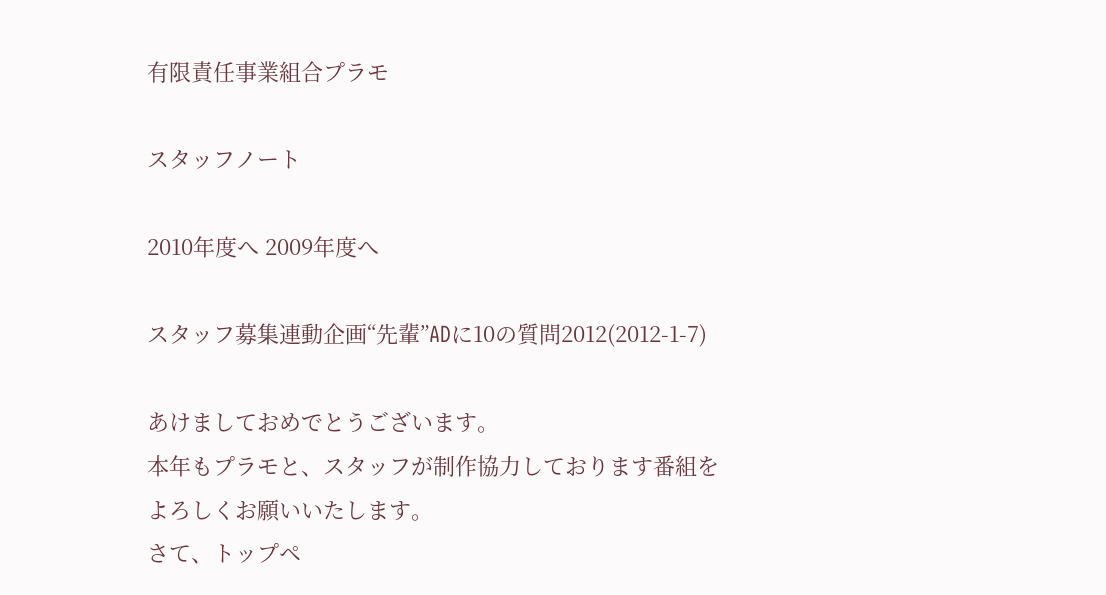有限責任事業組合プラモ

スタッフノート

2010年度へ 2009年度へ

スタッフ募集連動企画“先輩”ADに10の質問2012(2012-1-7)

あけましておめでとうございます。
本年もプラモと、スタッフが制作協力しております番組を
よろしくお願いいたします。
さて、トップペ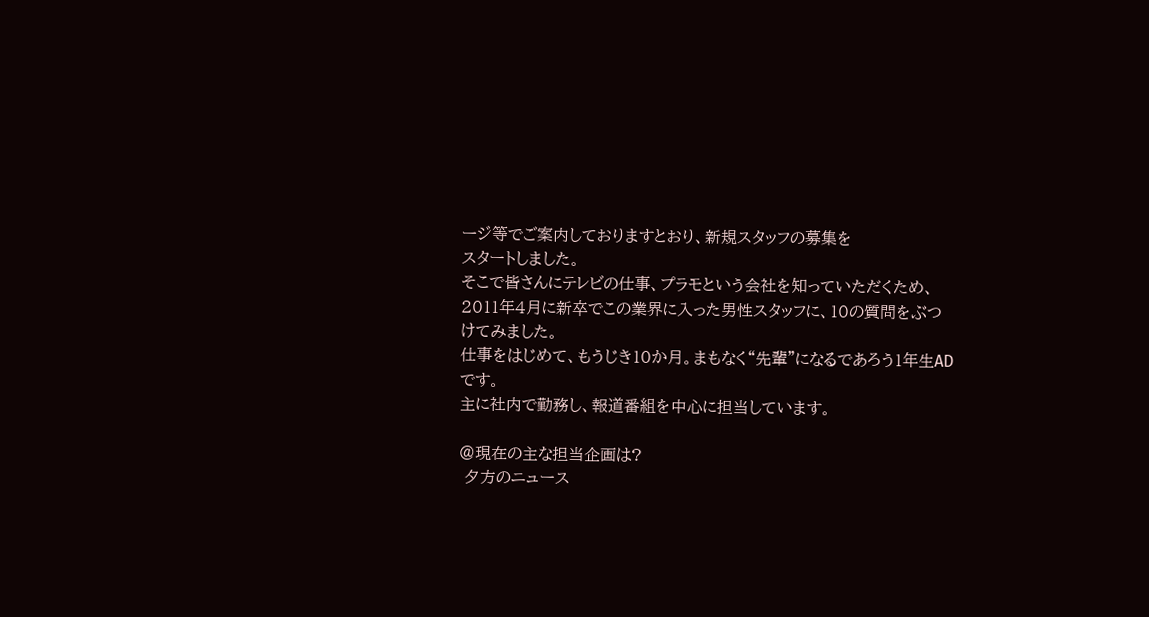ージ等でご案内しておりますとおり、新規スタッフの募集を
スタートしました。
そこで皆さんにテレビの仕事、プラモという会社を知っていただくため、
2011年4月に新卒でこの業界に入った男性スタッフに、10の質問をぶつけてみました。
仕事をはじめて、もうじき10か月。まもなく“先輩”になるであろう1年生ADです。
主に社内で勤務し、報道番組を中心に担当しています。

@現在の主な担当企画は?
 夕方のニュース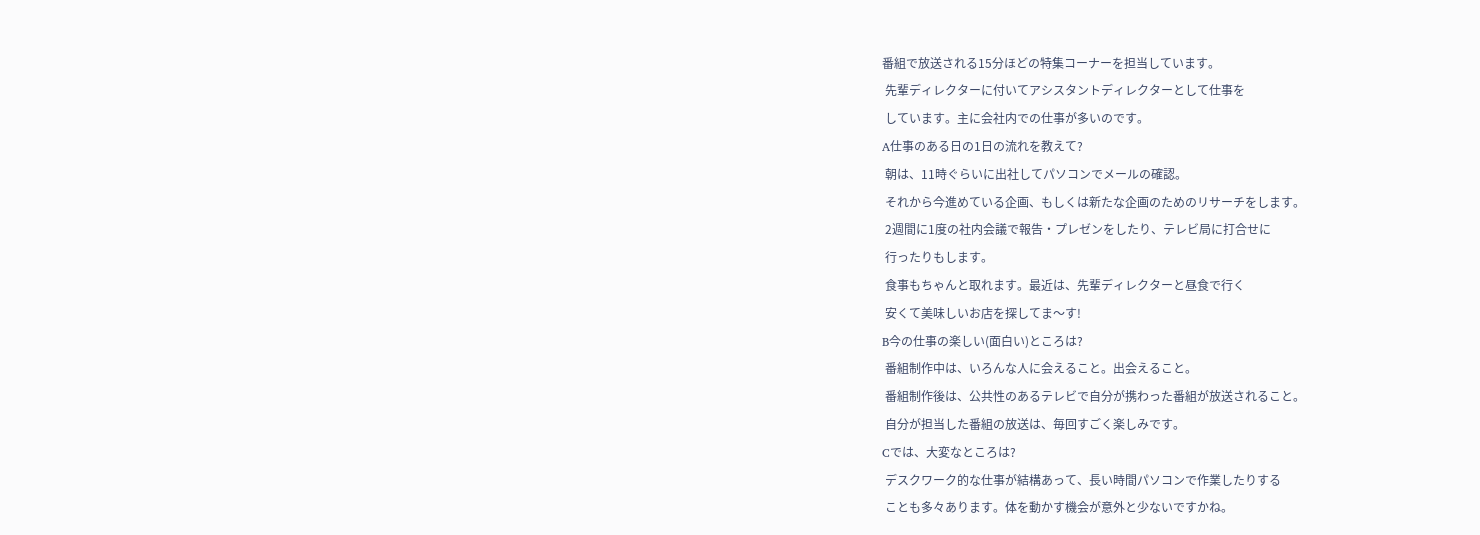番組で放送される15分ほどの特集コーナーを担当しています。
 先輩ディレクターに付いてアシスタントディレクターとして仕事を
 しています。主に会社内での仕事が多いのです。
A仕事のある日の1日の流れを教えて?
 朝は、11時ぐらいに出社してパソコンでメールの確認。
 それから今進めている企画、もしくは新たな企画のためのリサーチをします。
 2週間に1度の社内会議で報告・プレゼンをしたり、テレビ局に打合せに
 行ったりもします。
 食事もちゃんと取れます。最近は、先輩ディレクターと昼食で行く
 安くて美味しいお店を探してま〜す!
B今の仕事の楽しい(面白い)ところは?
 番組制作中は、いろんな人に会えること。出会えること。
 番組制作後は、公共性のあるテレビで自分が携わった番組が放送されること。
 自分が担当した番組の放送は、毎回すごく楽しみです。
Cでは、大変なところは?
 デスクワーク的な仕事が結構あって、長い時間パソコンで作業したりする
 ことも多々あります。体を動かす機会が意外と少ないですかね。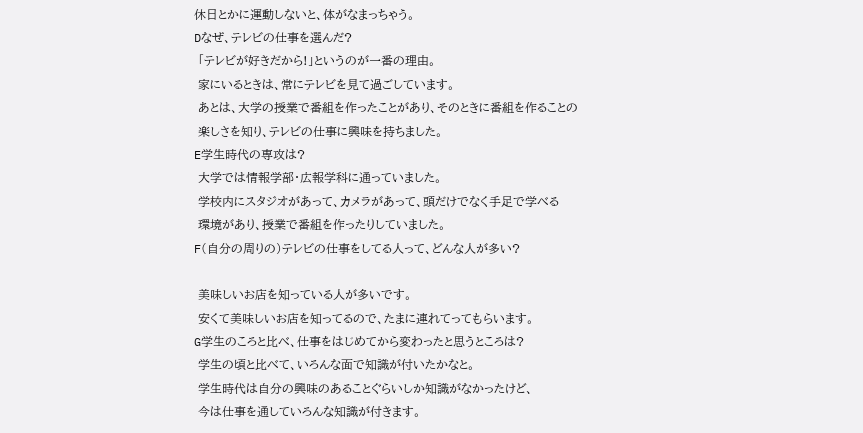休日とかに運動しないと、体がなまっちゃう。
Dなぜ、テレビの仕事を選んだ?
 「テレビが好きだから!」というのが一番の理由。
 家にいるときは、常にテレビを見て過ごしています。
 あとは、大学の授業で番組を作ったことがあり、そのときに番組を作ることの
 楽しさを知り、テレビの仕事に興味を持ちました。
E学生時代の専攻は?
 大学では情報学部・広報学科に通っていました。
 学校内にスタジオがあって、カメラがあって、頭だけでなく手足で学べる
 環境があり、授業で番組を作ったりしていました。
F(自分の周りの)テレビの仕事をしてる人って、どんな人が多い?

 美味しいお店を知っている人が多いです。
 安くて美味しいお店を知ってるので、たまに連れてってもらいます。
G学生のころと比べ、仕事をはじめてから変わったと思うところは?
 学生の頃と比べて、いろんな面で知識が付いたかなと。
 学生時代は自分の興味のあることぐらいしか知識がなかったけど、
 今は仕事を通していろんな知識が付きます。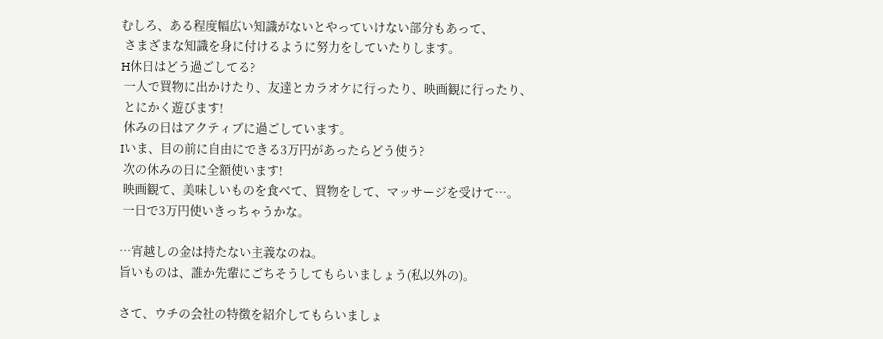むしろ、ある程度幅広い知識がないとやっていけない部分もあって、
 さまざまな知識を身に付けるように努力をしていたりします。
H休日はどう過ごしてる?
 一人で買物に出かけたり、友達とカラオケに行ったり、映画観に行ったり、
 とにかく遊びます!
 休みの日はアクティブに過ごしています。
Iいま、目の前に自由にできる3万円があったらどう使う?
 次の休みの日に全額使います!
 映画観て、美味しいものを食べて、買物をして、マッサージを受けて…。
 一日で3万円使いきっちゃうかな。

…宵越しの金は持たない主義なのね。
旨いものは、誰か先輩にごちそうしてもらいましょう(私以外の)。

さて、ウチの会社の特徴を紹介してもらいましょ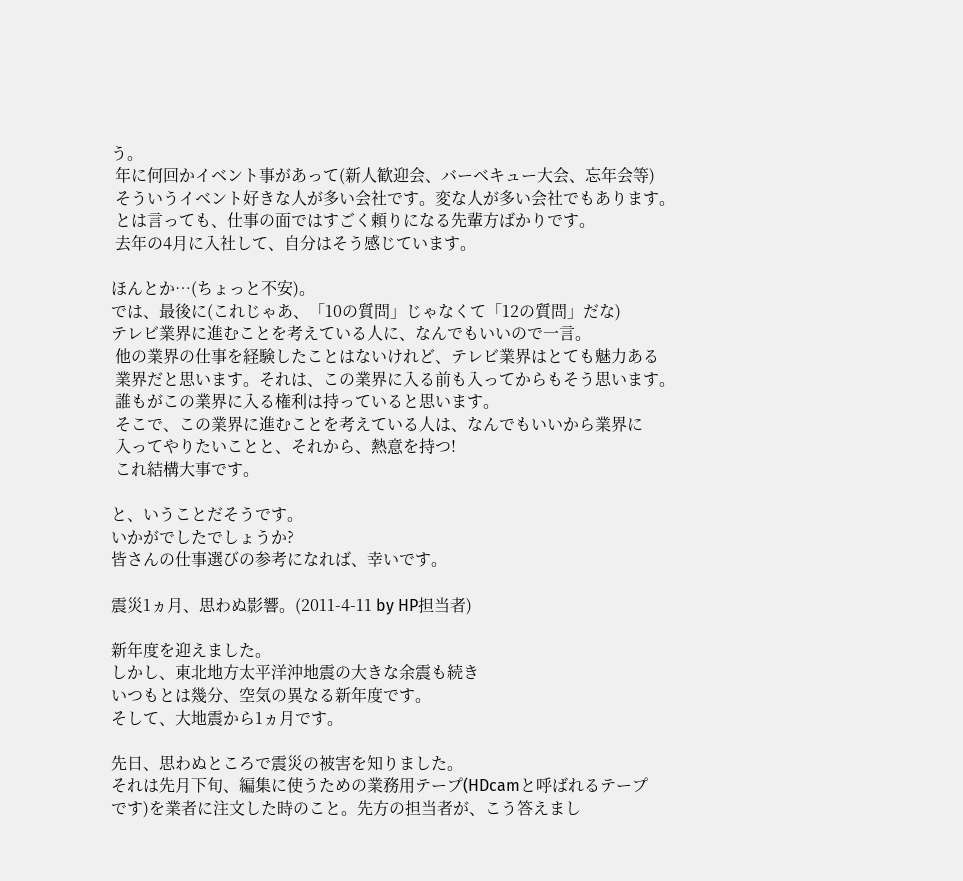う。
 年に何回かイベント事があって(新人歓迎会、バーベキュー大会、忘年会等)
 そういうイベント好きな人が多い会社です。変な人が多い会社でもあります。
 とは言っても、仕事の面ではすごく頼りになる先輩方ばかりです。
 去年の4月に入社して、自分はそう感じています。

ほんとか…(ちょっと不安)。
では、最後に(これじゃあ、「10の質問」じゃなくて「12の質問」だな)
テレビ業界に進むことを考えている人に、なんでもいいので一言。
 他の業界の仕事を経験したことはないけれど、テレビ業界はとても魅力ある
 業界だと思います。それは、この業界に入る前も入ってからもそう思います。
 誰もがこの業界に入る権利は持っていると思います。
 そこで、この業界に進むことを考えている人は、なんでもいいから業界に
 入ってやりたいことと、それから、熱意を持つ!
 これ結構大事です。

と、いうことだそうです。
いかがでしたでしょうか?
皆さんの仕事選びの参考になれば、幸いです。

震災1ヵ月、思わぬ影響。(2011-4-11 by HP担当者)

新年度を迎えました。
しかし、東北地方太平洋沖地震の大きな余震も続き
いつもとは幾分、空気の異なる新年度です。
そして、大地震から1ヵ月です。

先日、思わぬところで震災の被害を知りました。
それは先月下旬、編集に使うための業務用テープ(HDcamと呼ばれるテープ
です)を業者に注文した時のこと。先方の担当者が、こう答えまし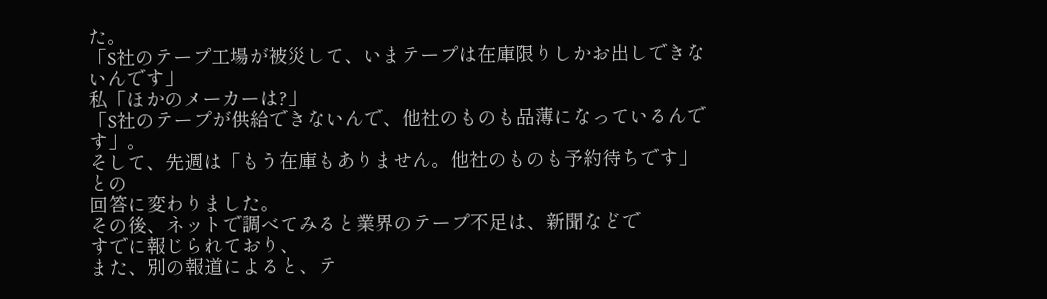た。
「S社のテープ工場が被災して、いまテープは在庫限りしかお出しできないんです」
私「ほかのメーカーは?」
「S社のテープが供給できないんで、他社のものも品薄になっているんです」。
そして、先週は「もう在庫もありません。他社のものも予約待ちです」との
回答に変わりました。
その後、ネットで調べてみると業界のテープ不足は、新聞などで
すでに報じられており、
また、別の報道によると、テ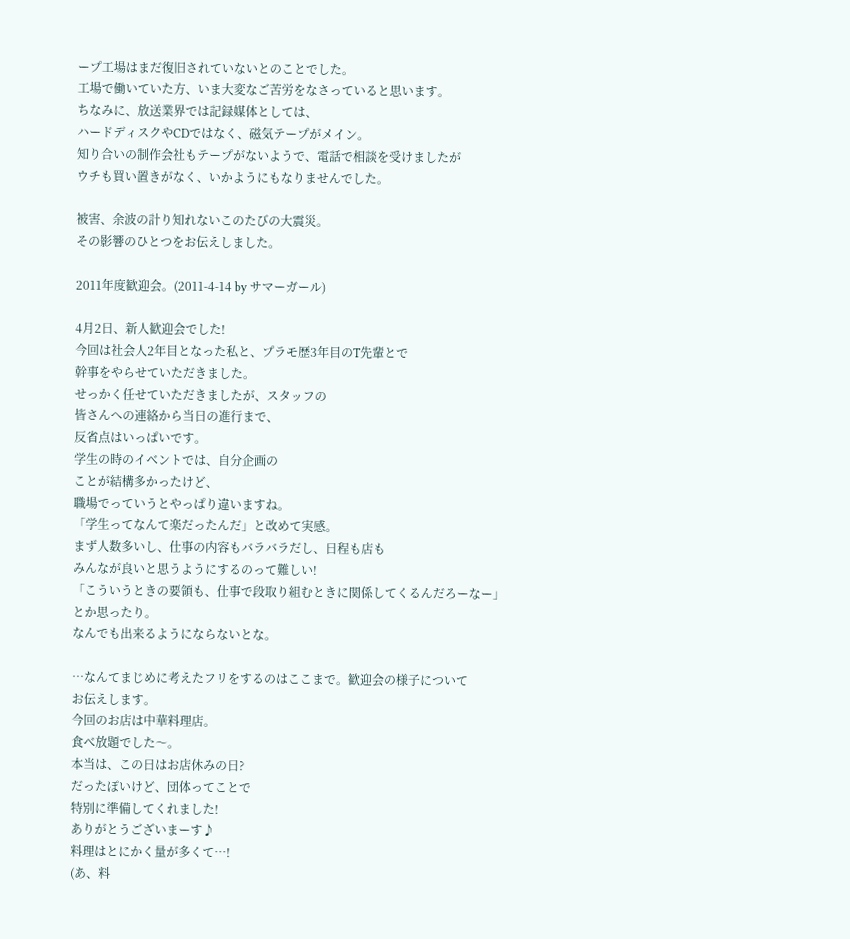ープ工場はまだ復旧されていないとのことでした。
工場で働いていた方、いま大変なご苦労をなさっていると思います。
ちなみに、放送業界では記録媒体としては、
ハードディスクやCDではなく、磁気テープがメイン。
知り合いの制作会社もテープがないようで、電話で相談を受けましたが
ウチも買い置きがなく、いかようにもなりませんでした。

被害、余波の計り知れないこのたびの大震災。
その影響のひとつをお伝えしました。

2011年度歓迎会。(2011-4-14 by サマーガール)

4月2日、新人歓迎会でした!
今回は社会人2年目となった私と、プラモ歴3年目のT先輩とで
幹事をやらせていただきました。
せっかく任せていただきましたが、スタッフの
皆さんへの連絡から当日の進行まで、
反省点はいっぱいです。
学生の時のイベントでは、自分企画の
ことが結構多かったけど、
職場でっていうとやっぱり違いますね。
「学生ってなんて楽だったんだ」と改めて実感。
まず人数多いし、仕事の内容もバラバラだし、日程も店も
みんなが良いと思うようにするのって難しい!
「こういうときの要領も、仕事で段取り組むときに関係してくるんだろーなー」
とか思ったり。
なんでも出来るようにならないとな。

…なんてまじめに考えたフリをするのはここまで。歓迎会の様子について
お伝えします。
今回のお店は中華料理店。
食べ放題でした〜。
本当は、この日はお店休みの日?
だったぽいけど、団体ってことで
特別に準備してくれました!
ありがとうございまーす♪
料理はとにかく量が多くて…!
(あ、料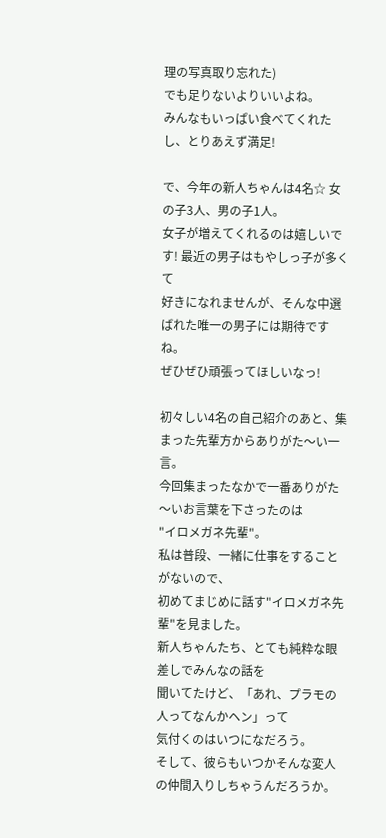理の写真取り忘れた)
でも足りないよりいいよね。
みんなもいっぱい食べてくれたし、とりあえず満足!

で、今年の新人ちゃんは4名☆ 女の子3人、男の子1人。
女子が増えてくれるのは嬉しいです! 最近の男子はもやしっ子が多くて
好きになれませんが、そんな中選ばれた唯一の男子には期待ですね。
ぜひぜひ頑張ってほしいなっ!

初々しい4名の自己紹介のあと、集まった先輩方からありがた〜い一言。
今回集まったなかで一番ありがた〜いお言葉を下さったのは
"イロメガネ先輩"。
私は普段、一緒に仕事をすることがないので、
初めてまじめに話す"イロメガネ先輩"を見ました。
新人ちゃんたち、とても純粋な眼差しでみんなの話を
聞いてたけど、「あれ、プラモの人ってなんかヘン」って
気付くのはいつになだろう。
そして、彼らもいつかそんな変人の仲間入りしちゃうんだろうか。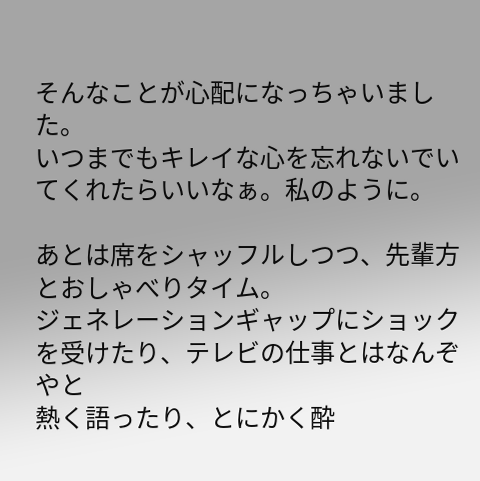そんなことが心配になっちゃいました。
いつまでもキレイな心を忘れないでいてくれたらいいなぁ。私のように。

あとは席をシャッフルしつつ、先輩方とおしゃべりタイム。
ジェネレーションギャップにショックを受けたり、テレビの仕事とはなんぞやと
熱く語ったり、とにかく酔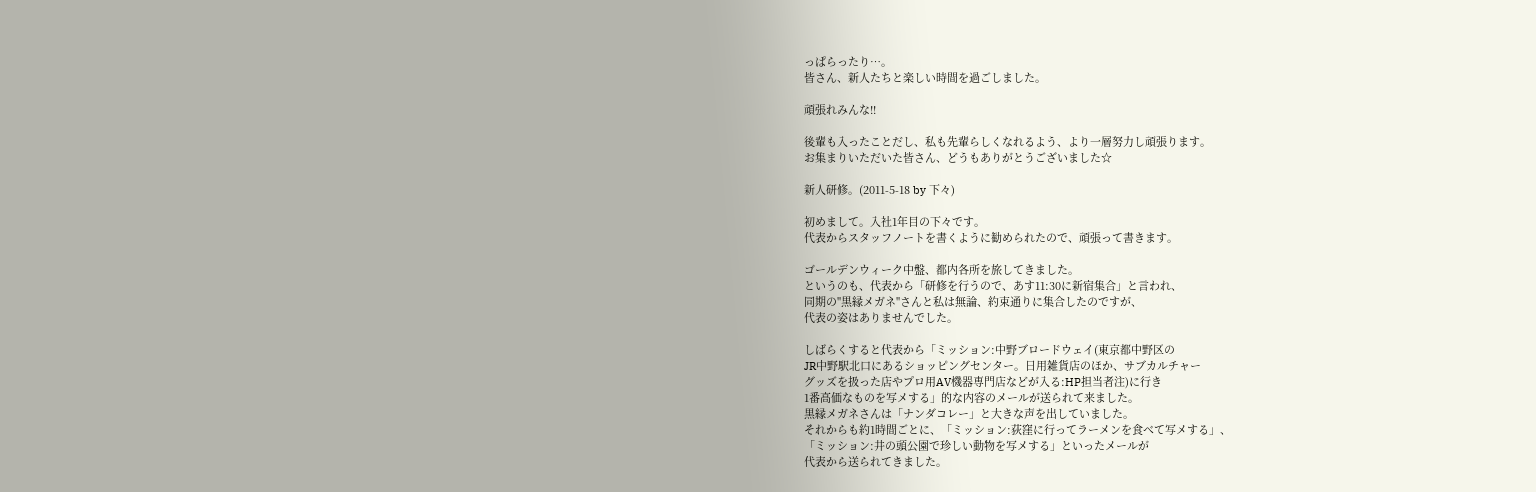っぱらったり…。
皆さん、新人たちと楽しい時間を過ごしました。

頑張れみんな!!

後輩も入ったことだし、私も先輩らしくなれるよう、より一層努力し頑張ります。
お集まりいただいた皆さん、どうもありがとうございました☆

新人研修。(2011-5-18 by 下々)

初めまして。入社1年目の下々です。
代表からスタッフノートを書くように勧められたので、頑張って書きます。

ゴールデンウィーク中盤、都内各所を旅してきました。
というのも、代表から「研修を行うので、あす11:30に新宿集合」と言われ、
同期の"黒縁メガネ"さんと私は無論、約束通りに集合したのですが、
代表の姿はありませんでした。

しばらくすると代表から「ミッション:中野ブロードウェイ(東京都中野区の
JR中野駅北口にあるショッピングセンター。日用雑貨店のほか、サブカルチャー
グッズを扱った店やプロ用AV機器専門店などが入る:HP担当者注)に行き
1番高価なものを写メする」的な内容のメールが送られて来ました。
黒縁メガネさんは「ナンダコレー」と大きな声を出していました。
それからも約1時間ごとに、「ミッション:荻窪に行ってラーメンを食べて写メする」、
「ミッション:井の頭公園で珍しい動物を写メする」といったメールが
代表から送られてきました。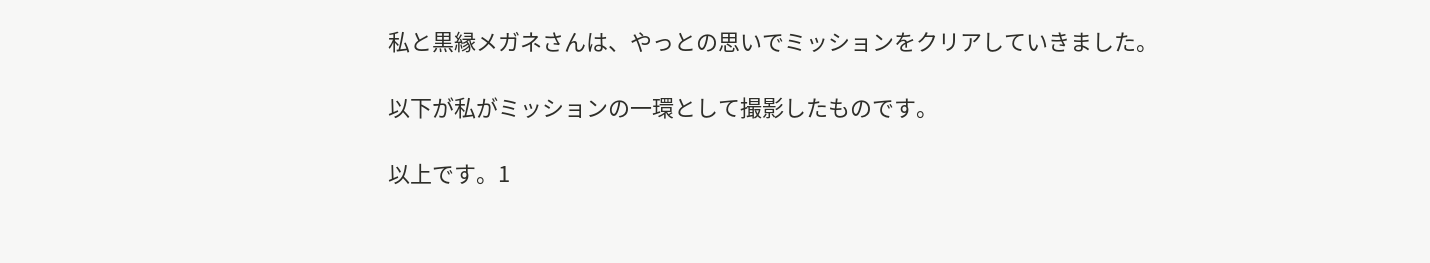私と黒縁メガネさんは、やっとの思いでミッションをクリアしていきました。

以下が私がミッションの一環として撮影したものです。

以上です。1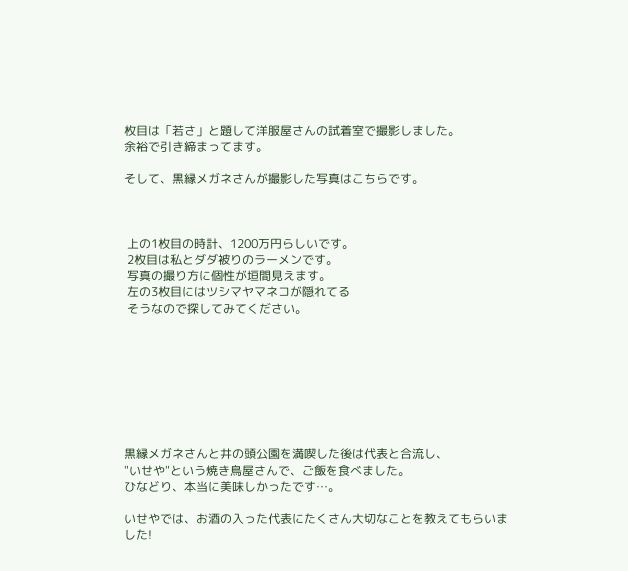枚目は「若さ」と題して洋服屋さんの試着室で撮影しました。
余裕で引き締まってます。

そして、黒縁メガネさんが撮影した写真はこちらです。



 上の1枚目の時計、1200万円らしいです。
 2枚目は私とダダ被りのラーメンです。
 写真の撮り方に個性が垣間見えます。
 左の3枚目にはツシマヤマネコが隠れてる
 そうなので探してみてください。








黒縁メガネさんと井の頭公園を満喫した後は代表と合流し、
"いせや"という焼き鳥屋さんで、ご飯を食べました。
ひなどり、本当に美味しかったです…。

いせやでは、お酒の入った代表にたくさん大切なことを教えてもらいました!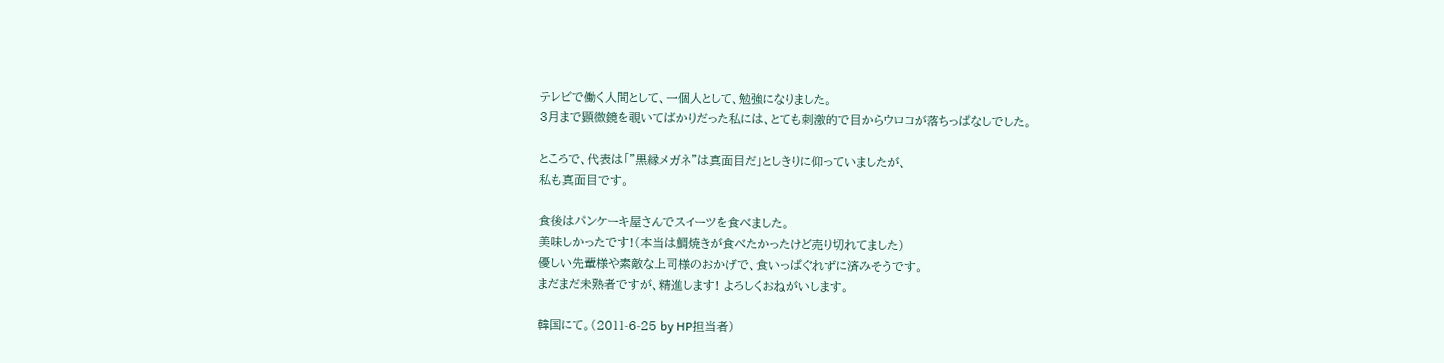テレビで働く人間として、一個人として、勉強になりました。
3月まで顕微鏡を覗いてばかりだった私には、とても刺激的で目からウロコが落ちっぱなしでした。

ところで、代表は「"黒縁メガネ"は真面目だ」としきりに仰っていましたが、
私も真面目です。

食後はパンケーキ屋さんでスイーツを食べました。
美味しかったです!(本当は鯛焼きが食べたかったけど売り切れてました)
優しい先輩様や素敵な上司様のおかげで、食いっぱぐれずに済みそうです。
まだまだ未熟者ですが、精進します! よろしくおねがいします。

韓国にて。(2011-6-25 by HP担当者)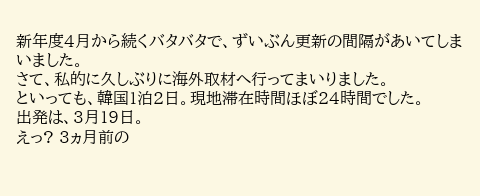新年度4月から続くバタバタで、ずいぶん更新の間隔があいてしまいました。
さて、私的に久しぶりに海外取材へ行ってまいりました。
といっても、韓国1泊2日。現地滞在時間ほぼ24時間でした。
出発は、3月19日。
えっ? 3ヵ月前の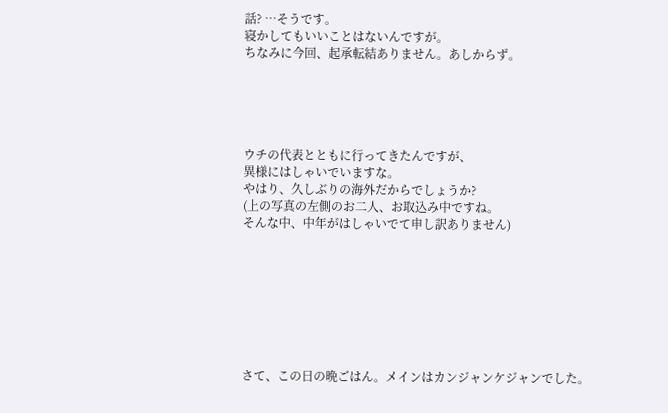話? …そうです。
寝かしてもいいことはないんですが。
ちなみに今回、起承転結ありません。あしからず。





ウチの代表とともに行ってきたんですが、
異様にはしゃいでいますな。
やはり、久しぶりの海外だからでしょうか?
(上の写真の左側のお二人、お取込み中ですね。
そんな中、中年がはしゃいでて申し訳ありません)








さて、この日の晩ごはん。メインはカンジャンケジャンでした。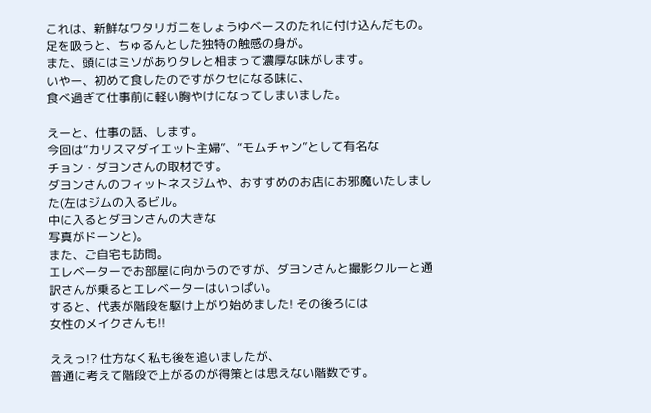これは、新鮮なワタリガニをしょうゆベースのたれに付け込んだもの。
足を吸うと、ちゅるんとした独特の触感の身が。
また、頭にはミソがありタレと相まって濃厚な味がします。
いやー、初めて食したのですがクセになる味に、
食べ過ぎて仕事前に軽い胸やけになってしまいました。

えーと、仕事の話、します。
今回は“カリスマダイエット主婦”、“モムチャン”として有名な
チョン・ダヨンさんの取材です。
ダヨンさんのフィットネスジムや、おすすめのお店にお邪魔いたしました(左はジムの入るビル。
中に入るとダヨンさんの大きな
写真がドーンと)。
また、ご自宅も訪問。
エレベーターでお部屋に向かうのですが、ダヨンさんと撮影クルーと通訳さんが乗るとエレベーターはいっぱい。
すると、代表が階段を駆け上がり始めました! その後ろには
女性のメイクさんも!!

ええっ!? 仕方なく私も後を追いましたが、
普通に考えて階段で上がるのが得策とは思えない階数です。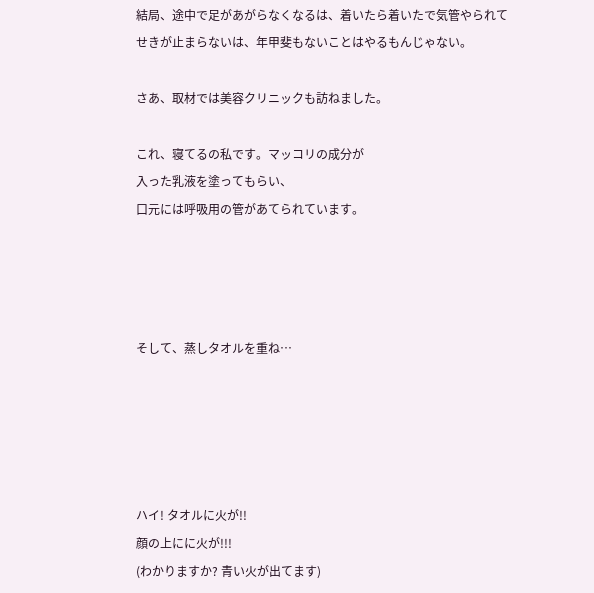結局、途中で足があがらなくなるは、着いたら着いたで気管やられて
せきが止まらないは、年甲斐もないことはやるもんじゃない。

さあ、取材では美容クリニックも訪ねました。

これ、寝てるの私です。マッコリの成分が
入った乳液を塗ってもらい、
口元には呼吸用の管があてられています。




そして、蒸しタオルを重ね…





ハイ! タオルに火が!!
顔の上にに火が!!!
(わかりますか? 青い火が出てます)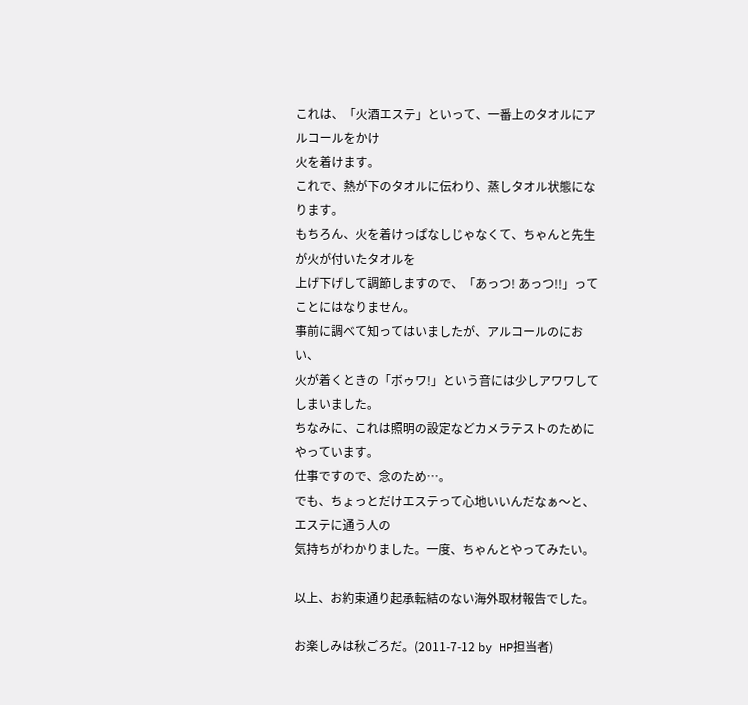これは、「火酒エステ」といって、一番上のタオルにアルコールをかけ
火を着けます。
これで、熱が下のタオルに伝わり、蒸しタオル状態になります。
もちろん、火を着けっぱなしじゃなくて、ちゃんと先生が火が付いたタオルを
上げ下げして調節しますので、「あっつ! あっつ!!」ってことにはなりません。
事前に調べて知ってはいましたが、アルコールのにおい、
火が着くときの「ボゥワ!」という音には少しアワワしてしまいました。
ちなみに、これは照明の設定などカメラテストのためにやっています。
仕事ですので、念のため…。
でも、ちょっとだけエステって心地いいんだなぁ〜と、エステに通う人の
気持ちがわかりました。一度、ちゃんとやってみたい。

以上、お約束通り起承転結のない海外取材報告でした。

お楽しみは秋ごろだ。(2011-7-12 by HP担当者)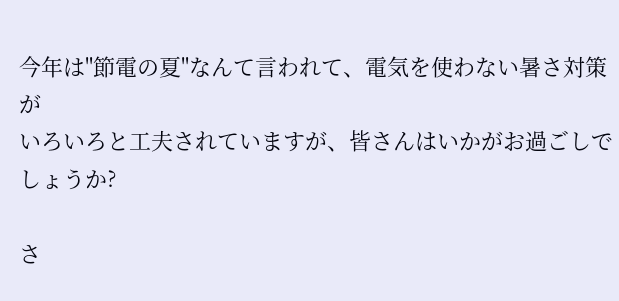今年は"節電の夏"なんて言われて、電気を使わない暑さ対策が
いろいろと工夫されていますが、皆さんはいかがお過ごしでしょうか?

さ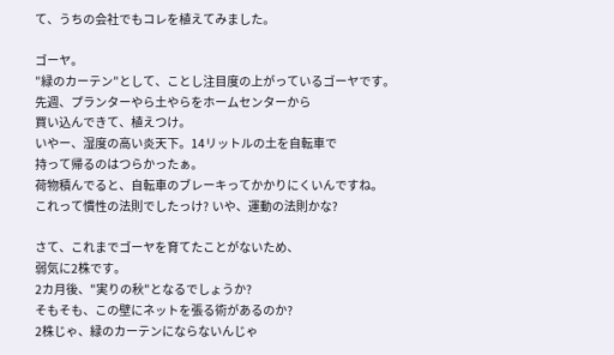て、うちの会社でもコレを植えてみました。

ゴーヤ。
"緑のカーテン"として、ことし注目度の上がっているゴーヤです。
先週、プランターやら土やらをホームセンターから
買い込んできて、植えつけ。
いやー、湿度の高い炎天下。14リットルの土を自転車で
持って帰るのはつらかったぁ。
荷物積んでると、自転車のブレーキってかかりにくいんですね。
これって慣性の法則でしたっけ? いや、運動の法則かな?

さて、これまでゴーヤを育てたことがないため、
弱気に2株です。
2カ月後、"実りの秋"となるでしょうか?
そもそも、この壁にネットを張る術があるのか?
2株じゃ、緑のカーテンにならないんじゃ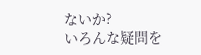ないか?
いろんな疑問を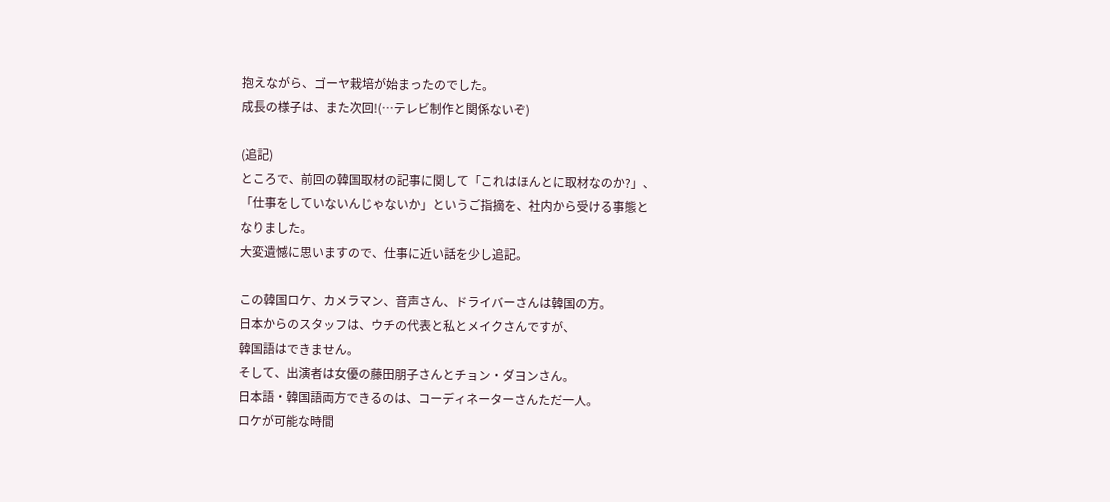抱えながら、ゴーヤ栽培が始まったのでした。
成長の様子は、また次回!(…テレビ制作と関係ないぞ)

(追記)
ところで、前回の韓国取材の記事に関して「これはほんとに取材なのか?」、
「仕事をしていないんじゃないか」というご指摘を、社内から受ける事態と
なりました。
大変遺憾に思いますので、仕事に近い話を少し追記。

この韓国ロケ、カメラマン、音声さん、ドライバーさんは韓国の方。
日本からのスタッフは、ウチの代表と私とメイクさんですが、
韓国語はできません。
そして、出演者は女優の藤田朋子さんとチョン・ダヨンさん。
日本語・韓国語両方できるのは、コーディネーターさんただ一人。
ロケが可能な時間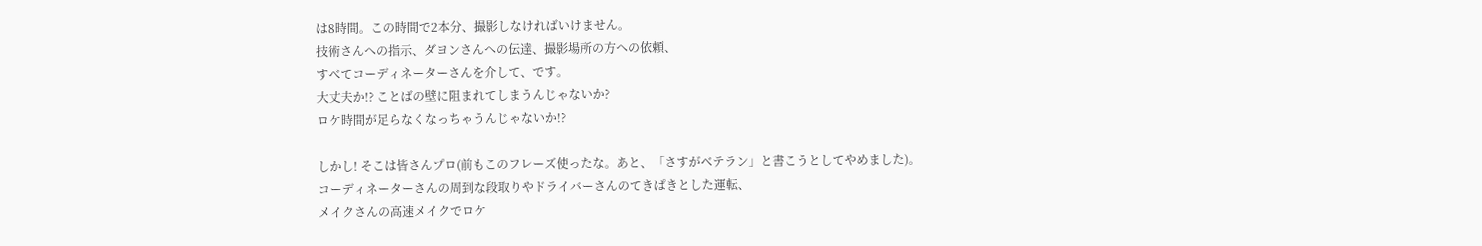は8時間。この時間で2本分、撮影しなければいけません。
技術さんへの指示、ダヨンさんへの伝達、撮影場所の方への依頼、
すべてコーディネーターさんを介して、です。
大丈夫か!? ことばの壁に阻まれてしまうんじゃないか?
ロケ時間が足らなくなっちゃうんじゃないか!?

しかし! そこは皆さんプロ(前もこのフレーズ使ったな。あと、「さすがベテラン」と書こうとしてやめました)。
コーディネーターさんの周到な段取りやドライバーさんのてきぱきとした運転、
メイクさんの高速メイクでロケ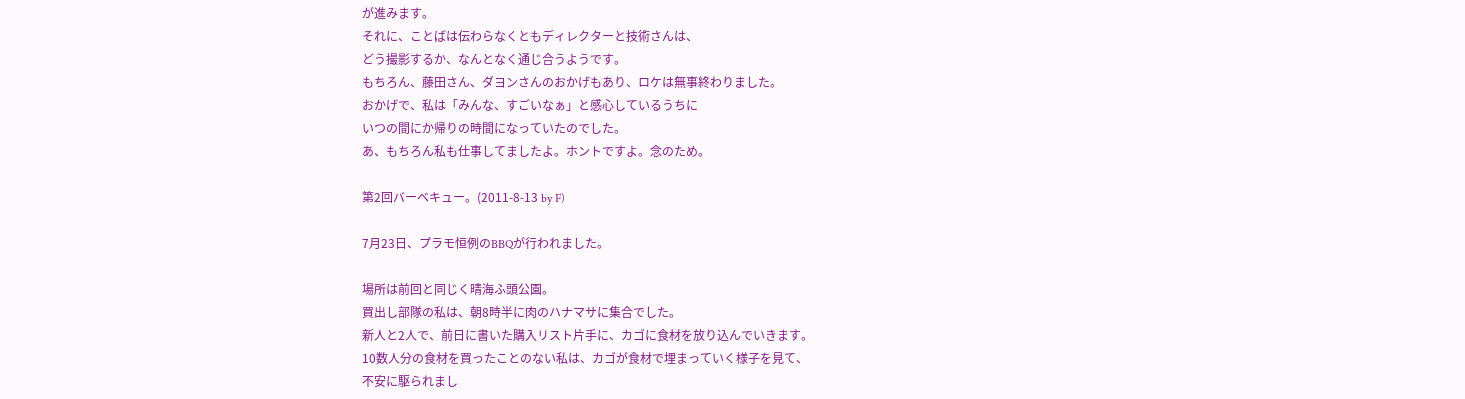が進みます。
それに、ことばは伝わらなくともディレクターと技術さんは、
どう撮影するか、なんとなく通じ合うようです。
もちろん、藤田さん、ダヨンさんのおかげもあり、ロケは無事終わりました。
おかげで、私は「みんな、すごいなぁ」と感心しているうちに
いつの間にか帰りの時間になっていたのでした。
あ、もちろん私も仕事してましたよ。ホントですよ。念のため。

第2回バーベキュー。(2011-8-13 by F)

7月23日、プラモ恒例のBBQが行われました。

場所は前回と同じく晴海ふ頭公園。
買出し部隊の私は、朝8時半に肉のハナマサに集合でした。
新人と2人で、前日に書いた購入リスト片手に、カゴに食材を放り込んでいきます。
10数人分の食材を買ったことのない私は、カゴが食材で埋まっていく様子を見て、
不安に駆られまし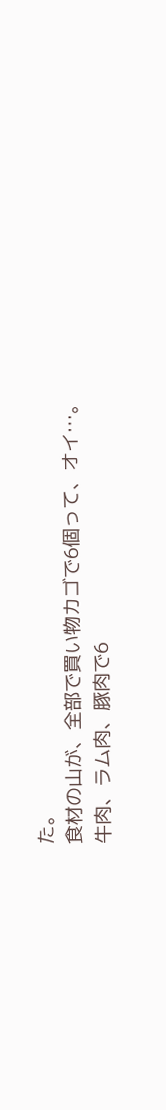た。
食材の山が、全部で買い物カゴで6個って、オイ…。
牛肉、ラム肉、豚肉で6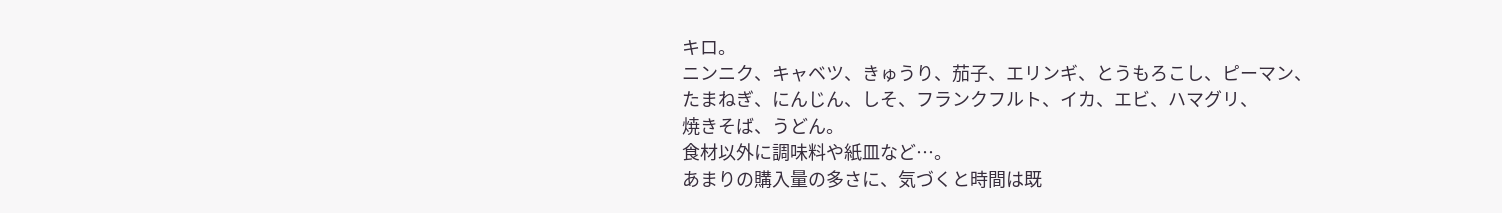キロ。
ニンニク、キャベツ、きゅうり、茄子、エリンギ、とうもろこし、ピーマン、
たまねぎ、にんじん、しそ、フランクフルト、イカ、エビ、ハマグリ、
焼きそば、うどん。
食材以外に調味料や紙皿など…。
あまりの購入量の多さに、気づくと時間は既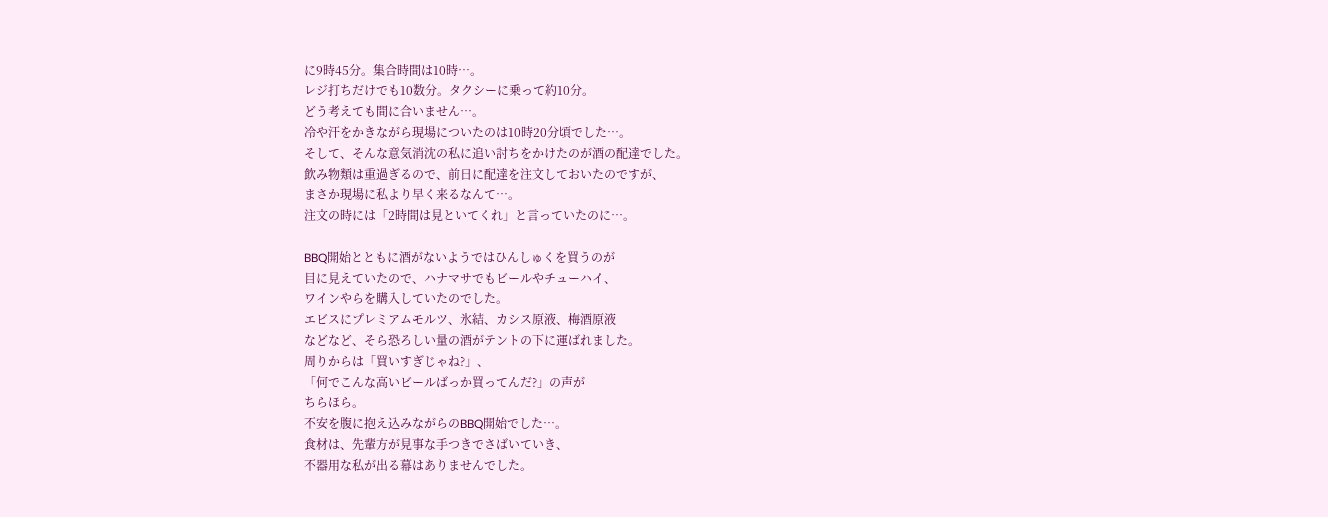に9時45分。集合時間は10時…。
レジ打ちだけでも10数分。タクシーに乗って約10分。
どう考えても間に合いません…。
冷や汗をかきながら現場についたのは10時20分頃でした…。
そして、そんな意気消沈の私に追い討ちをかけたのが酒の配達でした。
飲み物類は重過ぎるので、前日に配達を注文しておいたのですが、
まさか現場に私より早く来るなんて…。
注文の時には「2時間は見といてくれ」と言っていたのに…。

BBQ開始とともに酒がないようではひんしゅくを買うのが
目に見えていたので、ハナマサでもビールやチューハイ、
ワインやらを購入していたのでした。
エビスにプレミアムモルツ、氷結、カシス原液、梅酒原液
などなど、そら恐ろしい量の酒がテントの下に運ばれました。
周りからは「買いすぎじゃね?」、
「何でこんな高いビールばっか買ってんだ?」の声が
ちらほら。
不安を腹に抱え込みながらのBBQ開始でした…。
食材は、先輩方が見事な手つきでさばいていき、
不器用な私が出る幕はありませんでした。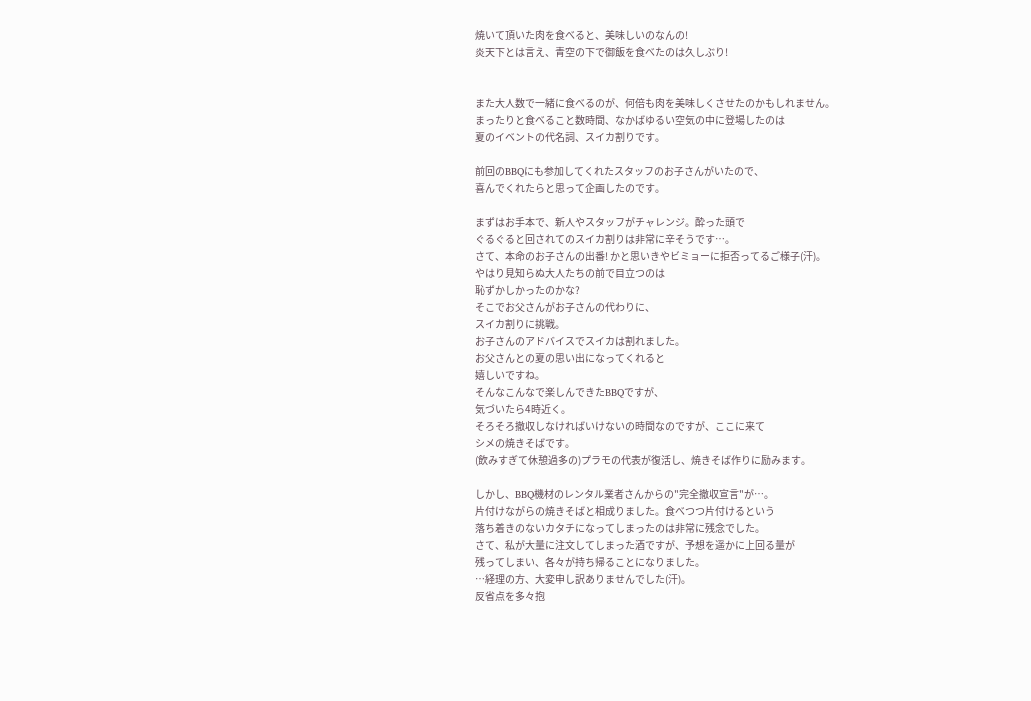焼いて頂いた肉を食べると、美味しいのなんの!
炎天下とは言え、青空の下で御飯を食べたのは久しぶり!


また大人数で一緒に食べるのが、何倍も肉を美味しくさせたのかもしれません。
まったりと食べること数時間、なかばゆるい空気の中に登場したのは
夏のイベントの代名詞、スイカ割りです。

前回のBBQにも参加してくれたスタッフのお子さんがいたので、
喜んでくれたらと思って企画したのです。

まずはお手本で、新人やスタッフがチャレンジ。酔った頭で
ぐるぐると回されてのスイカ割りは非常に辛そうです…。
さて、本命のお子さんの出番! かと思いきやビミョーに拒否ってるご様子(汗)。
やはり見知らぬ大人たちの前で目立つのは
恥ずかしかったのかな?
そこでお父さんがお子さんの代わりに、
スイカ割りに挑戦。
お子さんのアドバイスでスイカは割れました。
お父さんとの夏の思い出になってくれると
嬉しいですね。
そんなこんなで楽しんできたBBQですが、
気づいたら4時近く。
そろそろ撤収しなければいけないの時間なのですが、ここに来て
シメの焼きそばです。
(飲みすぎて休憩過多の)プラモの代表が復活し、焼きそば作りに励みます。

しかし、BBQ機材のレンタル業者さんからの"完全撤収宣言"が…。
片付けながらの焼きそばと相成りました。食べつつ片付けるという
落ち着きのないカタチになってしまったのは非常に残念でした。
さて、私が大量に注文してしまった酒ですが、予想を遥かに上回る量が
残ってしまい、各々が持ち帰ることになりました。
…経理の方、大変申し訳ありませんでした(汗)。
反省点を多々抱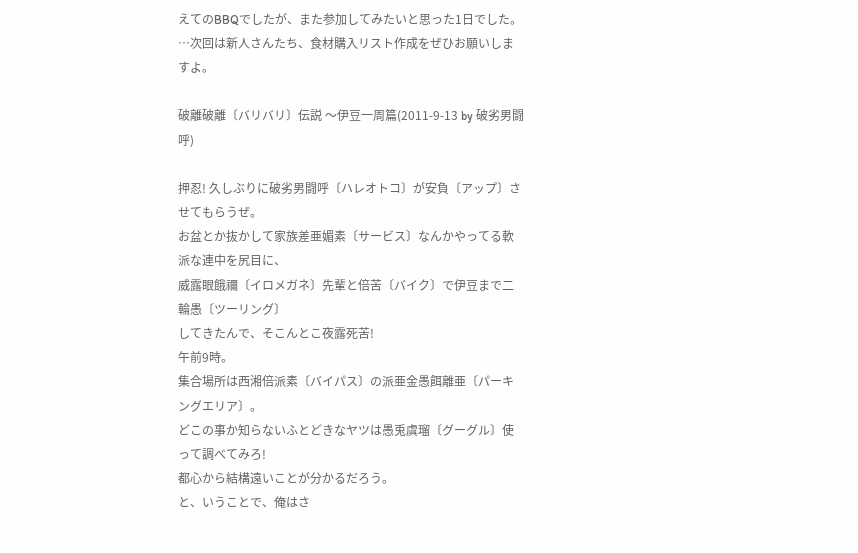えてのBBQでしたが、また参加してみたいと思った1日でした。
…次回は新人さんたち、食材購入リスト作成をぜひお願いしますよ。

破離破離〔バリバリ〕伝説 〜伊豆一周篇(2011-9-13 by 破劣男闘呼)

押忍! 久しぶりに破劣男闘呼〔ハレオトコ〕が安負〔アップ〕させてもらうぜ。
お盆とか抜かして家族差亜媚素〔サービス〕なんかやってる軟派な連中を尻目に、
威露眼餓禰〔イロメガネ〕先輩と倍苦〔バイク〕で伊豆まで二輪愚〔ツーリング〕
してきたんで、そこんとこ夜露死苦!
午前9時。
集合場所は西湘倍派素〔バイパス〕の派亜金愚餌離亜〔パーキングエリア〕。
どこの事か知らないふとどきなヤツは愚兎虞瑠〔グーグル〕使って調べてみろ!
都心から結構遠いことが分かるだろう。
と、いうことで、俺はさ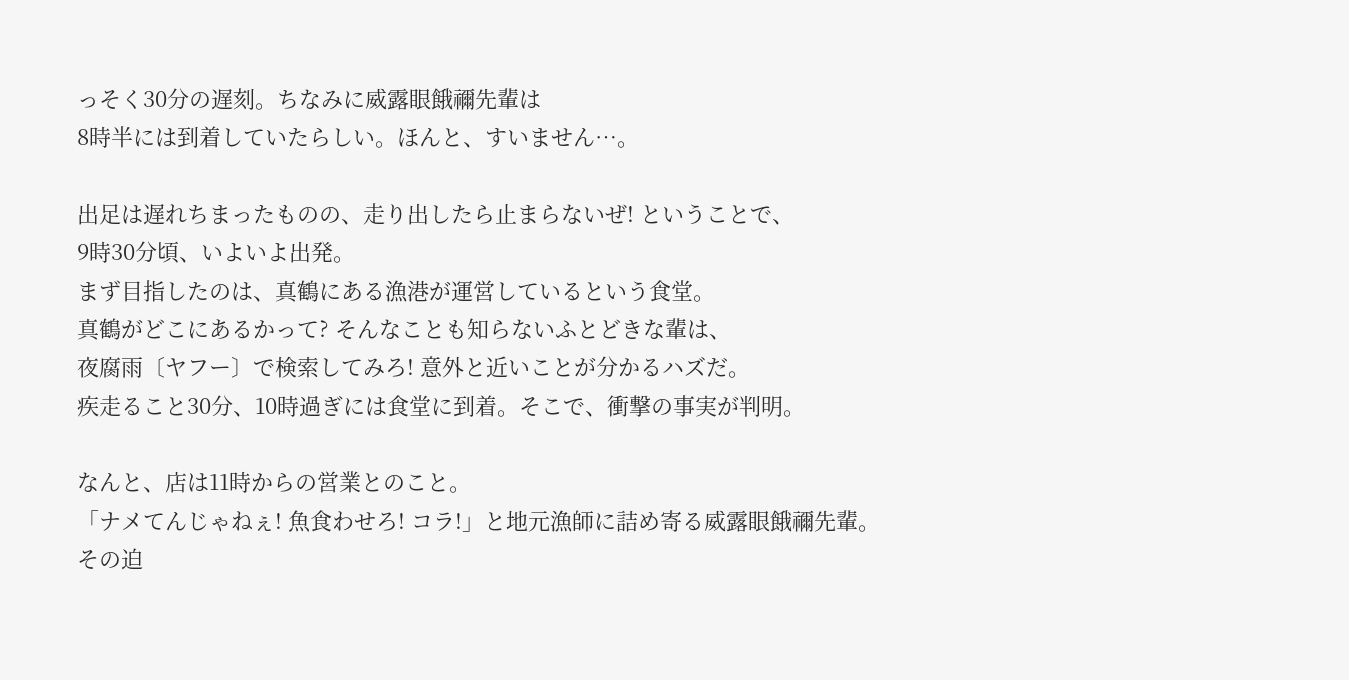っそく30分の遅刻。ちなみに威露眼餓禰先輩は
8時半には到着していたらしい。ほんと、すいません…。

出足は遅れちまったものの、走り出したら止まらないぜ! ということで、
9時30分頃、いよいよ出発。
まず目指したのは、真鶴にある漁港が運営しているという食堂。
真鶴がどこにあるかって? そんなことも知らないふとどきな輩は、
夜腐雨〔ヤフー〕で検索してみろ! 意外と近いことが分かるハズだ。
疾走ること30分、10時過ぎには食堂に到着。そこで、衝撃の事実が判明。

なんと、店は11時からの営業とのこと。
「ナメてんじゃねぇ! 魚食わせろ! コラ!」と地元漁師に詰め寄る威露眼餓禰先輩。
その迫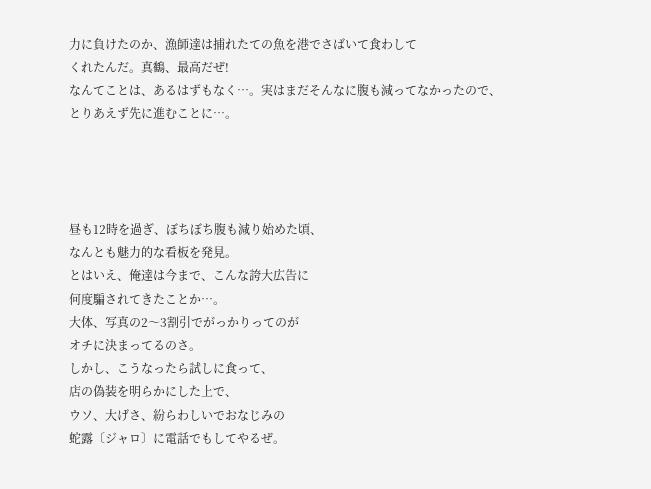力に負けたのか、漁師達は捕れたての魚を港でさばいて食わして
くれたんだ。真鶴、最高だぜ!
なんてことは、あるはずもなく…。実はまだそんなに腹も減ってなかったので、
とりあえず先に進むことに…。




昼も12時を過ぎ、ぼちぼち腹も減り始めた頃、
なんとも魅力的な看板を発見。
とはいえ、俺達は今まで、こんな誇大広告に
何度騙されてきたことか…。
大体、写真の2〜3割引でがっかりってのが
オチに決まってるのさ。
しかし、こうなったら試しに食って、
店の偽装を明らかにした上で、
ウソ、大げさ、紛らわしいでおなじみの
蛇露〔ジャロ〕に電話でもしてやるぜ。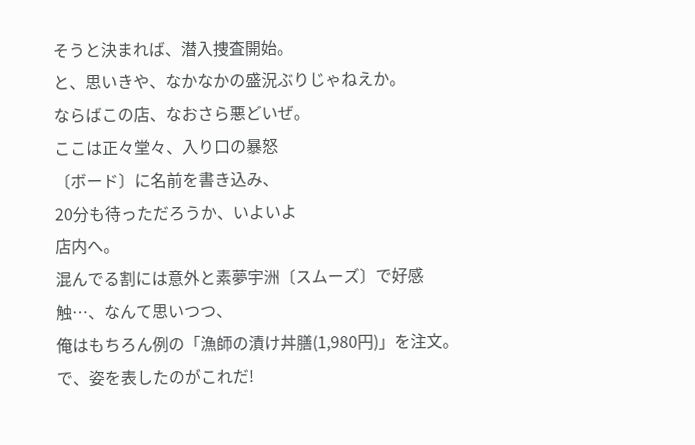そうと決まれば、潜入捜査開始。
と、思いきや、なかなかの盛況ぶりじゃねえか。
ならばこの店、なおさら悪どいぜ。
ここは正々堂々、入り口の暴怒
〔ボード〕に名前を書き込み、
20分も待っただろうか、いよいよ
店内へ。
混んでる割には意外と素夢宇洲〔スムーズ〕で好感触…、なんて思いつつ、
俺はもちろん例の「漁師の漬け丼膳(1,980円)」を注文。
で、姿を表したのがこれだ!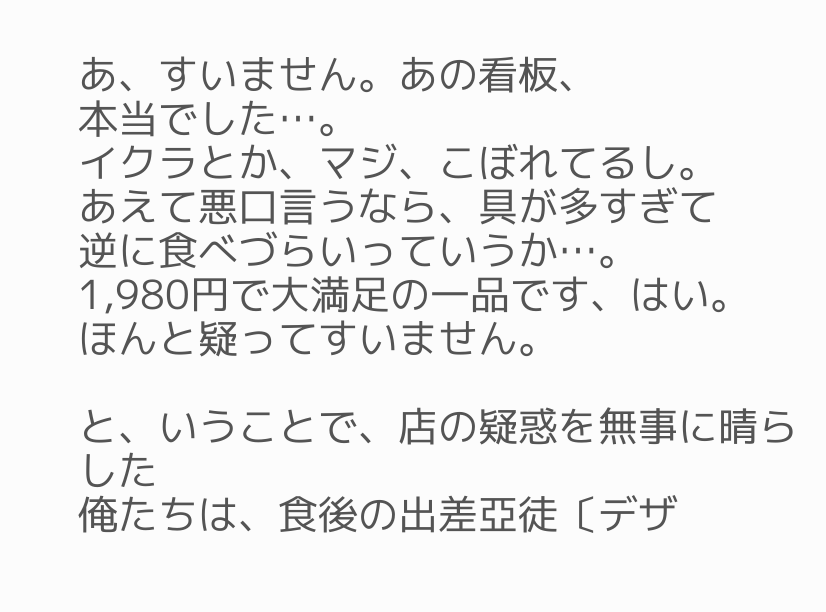あ、すいません。あの看板、
本当でした…。
イクラとか、マジ、こぼれてるし。
あえて悪口言うなら、具が多すぎて
逆に食べづらいっていうか…。
1,980円で大満足の一品です、はい。
ほんと疑ってすいません。

と、いうことで、店の疑惑を無事に晴らした
俺たちは、食後の出差亞徒〔デザ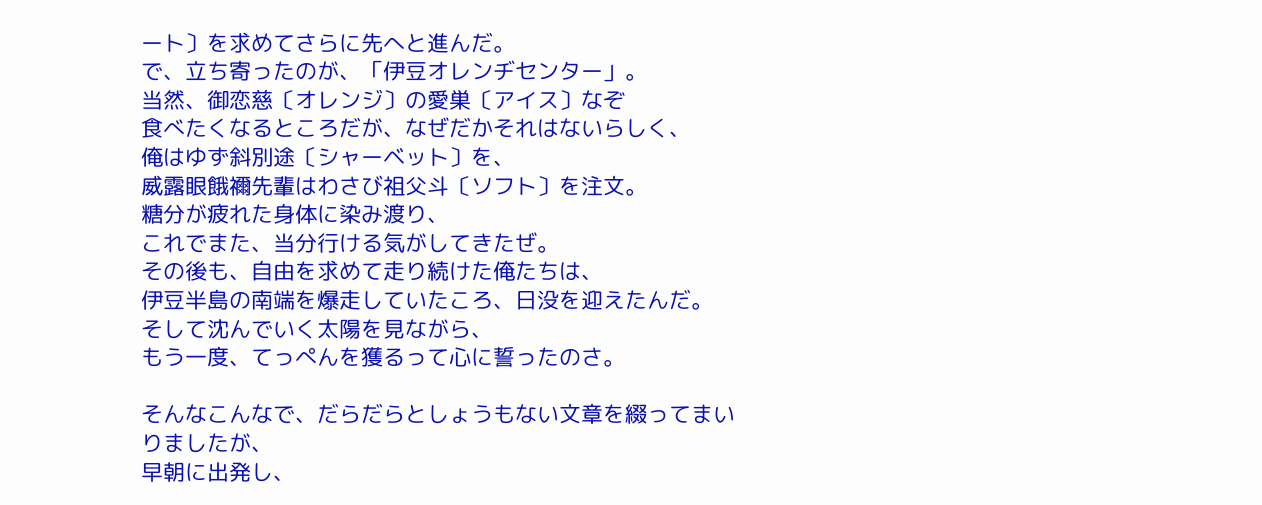ート〕を求めてさらに先へと進んだ。
で、立ち寄ったのが、「伊豆オレンヂセンター」。
当然、御恋慈〔オレンジ〕の愛巣〔アイス〕なぞ
食べたくなるところだが、なぜだかそれはないらしく、
俺はゆず斜別途〔シャーベット〕を、
威露眼餓禰先輩はわさび祖父斗〔ソフト〕を注文。
糖分が疲れた身体に染み渡り、
これでまた、当分行ける気がしてきたぜ。
その後も、自由を求めて走り続けた俺たちは、
伊豆半島の南端を爆走していたころ、日没を迎えたんだ。
そして沈んでいく太陽を見ながら、
もう一度、てっぺんを獲るって心に誓ったのさ。

そんなこんなで、だらだらとしょうもない文章を綴ってまいりましたが、
早朝に出発し、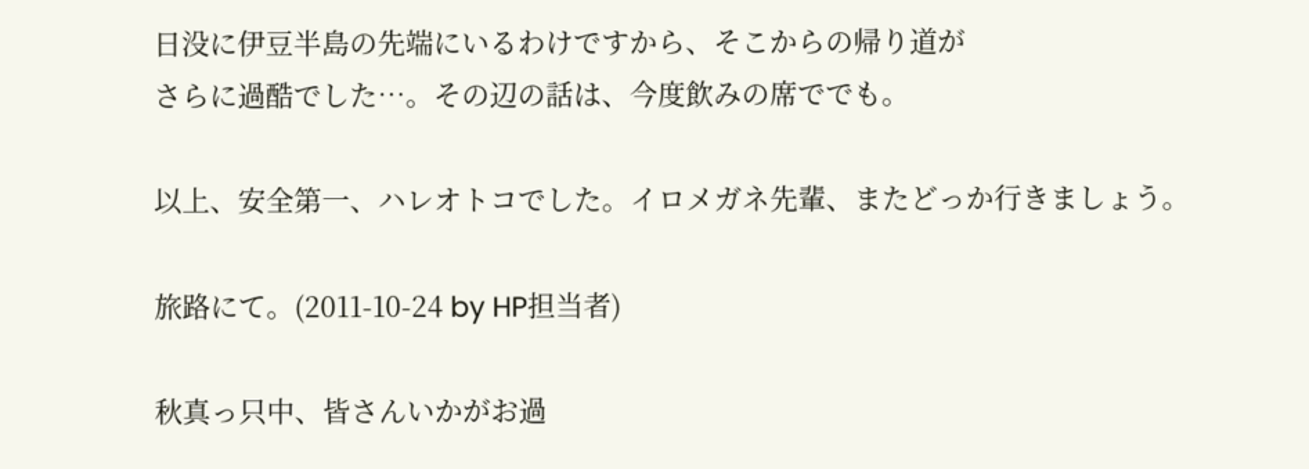日没に伊豆半島の先端にいるわけですから、そこからの帰り道が
さらに過酷でした…。その辺の話は、今度飲みの席ででも。

以上、安全第一、ハレオトコでした。イロメガネ先輩、またどっか行きましょう。

旅路にて。(2011-10-24 by HP担当者)

秋真っ只中、皆さんいかがお過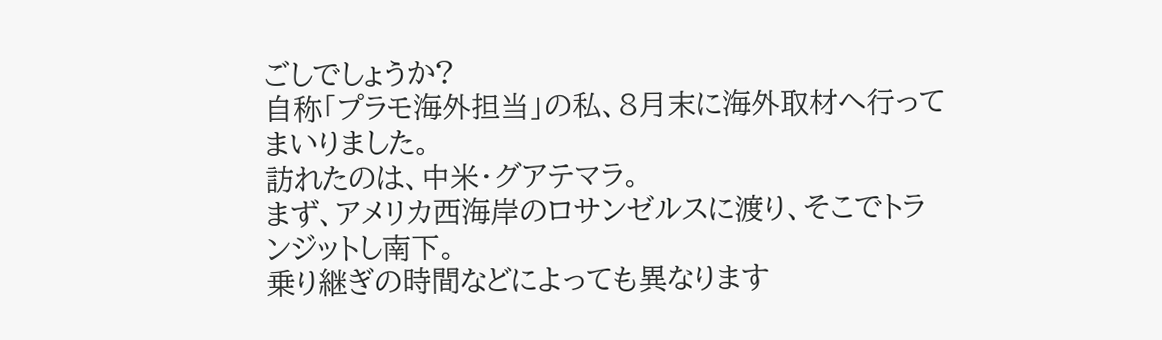ごしでしょうか?
自称「プラモ海外担当」の私、8月末に海外取材へ行ってまいりました。
訪れたのは、中米・グアテマラ。
まず、アメリカ西海岸のロサンゼルスに渡り、そこでトランジットし南下。
乗り継ぎの時間などによっても異なります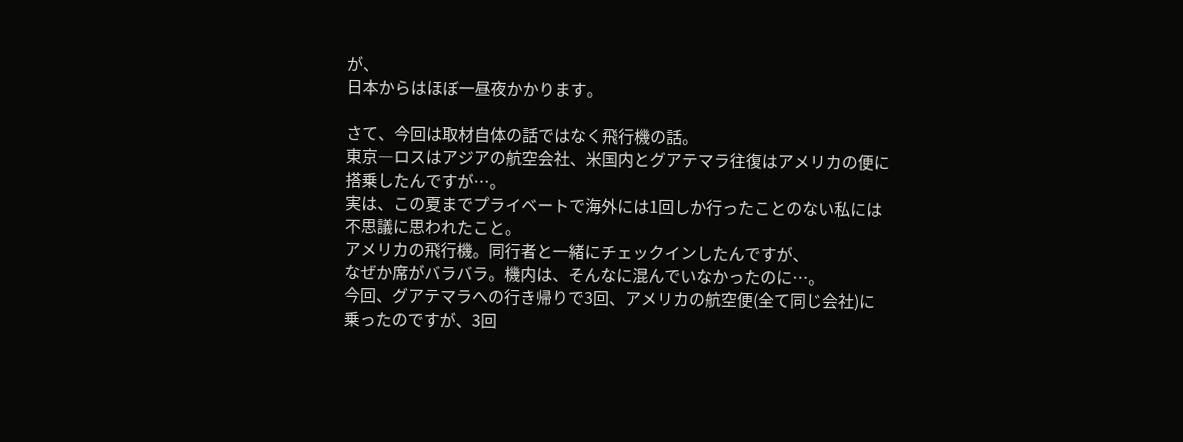が、
日本からはほぼ一昼夜かかります。

さて、今回は取材自体の話ではなく飛行機の話。
東京―ロスはアジアの航空会社、米国内とグアテマラ往復はアメリカの便に
搭乗したんですが…。
実は、この夏までプライベートで海外には1回しか行ったことのない私には
不思議に思われたこと。
アメリカの飛行機。同行者と一緒にチェックインしたんですが、
なぜか席がバラバラ。機内は、そんなに混んでいなかったのに…。
今回、グアテマラへの行き帰りで3回、アメリカの航空便(全て同じ会社)に
乗ったのですが、3回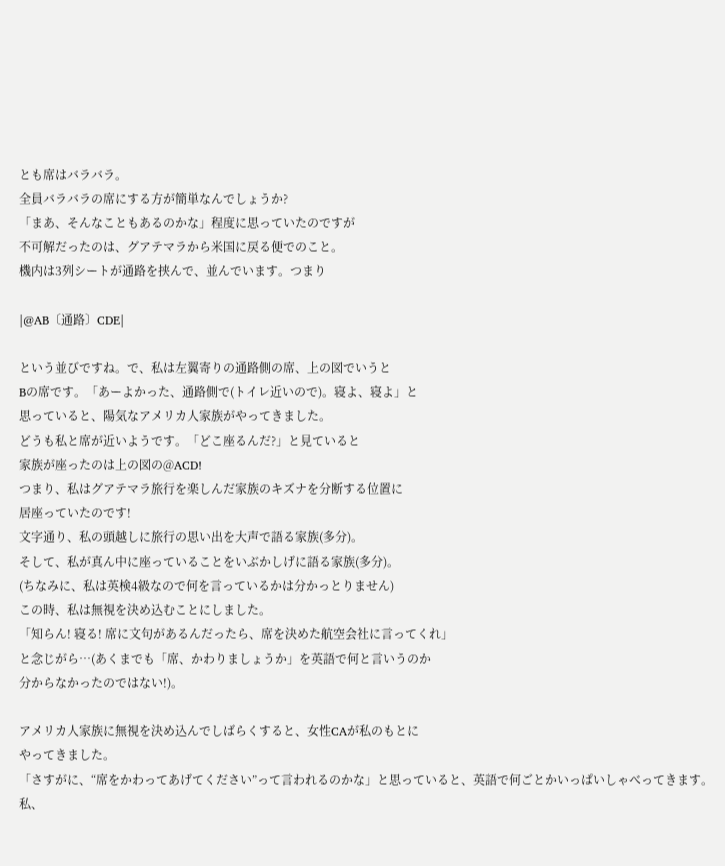とも席はバラバラ。
全員バラバラの席にする方が簡単なんでしょうか?
「まあ、そんなこともあるのかな」程度に思っていたのですが
不可解だったのは、グアテマラから米国に戻る便でのこと。
機内は3列シートが通路を挟んで、並んでいます。つまり

|@AB〔通路〕CDE|

という並びですね。で、私は左翼寄りの通路側の席、上の図でいうと
Bの席です。「あーよかった、通路側で(トイレ近いので)。寝よ、寝よ」と
思っていると、陽気なアメリカ人家族がやってきました。
どうも私と席が近いようです。「どこ座るんだ?」と見ていると
家族が座ったのは上の図の@ACD!
つまり、私はグアテマラ旅行を楽しんだ家族のキズナを分断する位置に
居座っていたのです!
文字通り、私の頭越しに旅行の思い出を大声で語る家族(多分)。
そして、私が真ん中に座っていることをいぶかしげに語る家族(多分)。
(ちなみに、私は英検4級なので何を言っているかは分かっとりません)
この時、私は無視を決め込むことにしました。
「知らん! 寝る! 席に文句があるんだったら、席を決めた航空会社に言ってくれ」
と念じがら…(あくまでも「席、かわりましょうか」を英語で何と言いうのか
分からなかったのではない!)。

アメリカ人家族に無視を決め込んでしばらくすると、女性CAが私のもとに
やってきました。
「さすがに、“席をかわってあげてください”って言われるのかな」と思っていると、英語で何ごとかいっぱいしゃべってきます。私、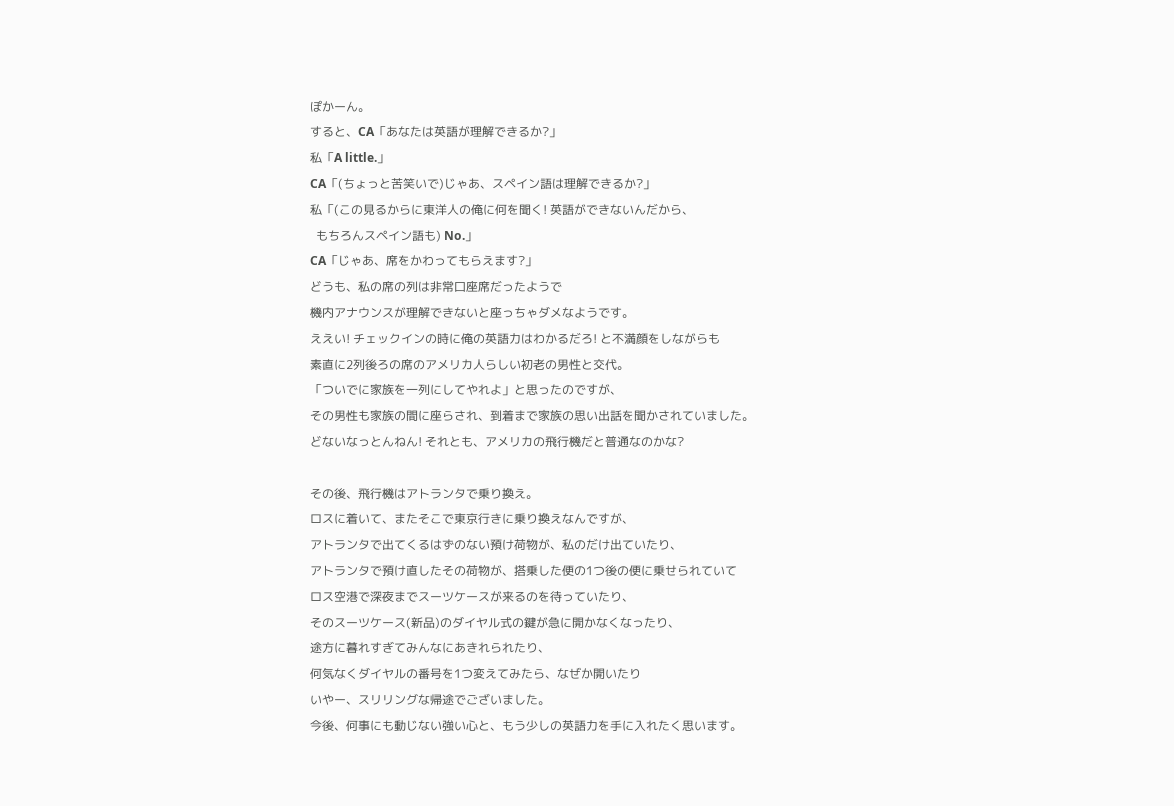ぽかーん。
すると、CA「あなたは英語が理解できるか?」
私「A little.」
CA「(ちょっと苦笑いで)じゃあ、スペイン語は理解できるか?」
私「(この見るからに東洋人の俺に何を聞く! 英語ができないんだから、
  もちろんスペイン語も) No.」
CA「じゃあ、席をかわってもらえます?」
どうも、私の席の列は非常口座席だったようで
機内アナウンスが理解できないと座っちゃダメなようです。
ええい! チェックインの時に俺の英語力はわかるだろ! と不満顔をしながらも
素直に2列後ろの席のアメリカ人らしい初老の男性と交代。
「ついでに家族を一列にしてやれよ」と思ったのですが、
その男性も家族の間に座らされ、到着まで家族の思い出話を聞かされていました。
どないなっとんねん! それとも、アメリカの飛行機だと普通なのかな?

その後、飛行機はアトランタで乗り換え。
ロスに着いて、またそこで東京行きに乗り換えなんですが、
アトランタで出てくるはずのない預け荷物が、私のだけ出ていたり、
アトランタで預け直したその荷物が、搭乗した便の1つ後の便に乗せられていて
ロス空港で深夜までスーツケースが来るのを待っていたり、
そのスーツケース(新品)のダイヤル式の鍵が急に開かなくなったり、
途方に暮れすぎてみんなにあきれられたり、
何気なくダイヤルの番号を1つ変えてみたら、なぜか開いたり
いやー、スリリングな帰途でございました。
今後、何事にも動じない強い心と、もう少しの英語力を手に入れたく思います。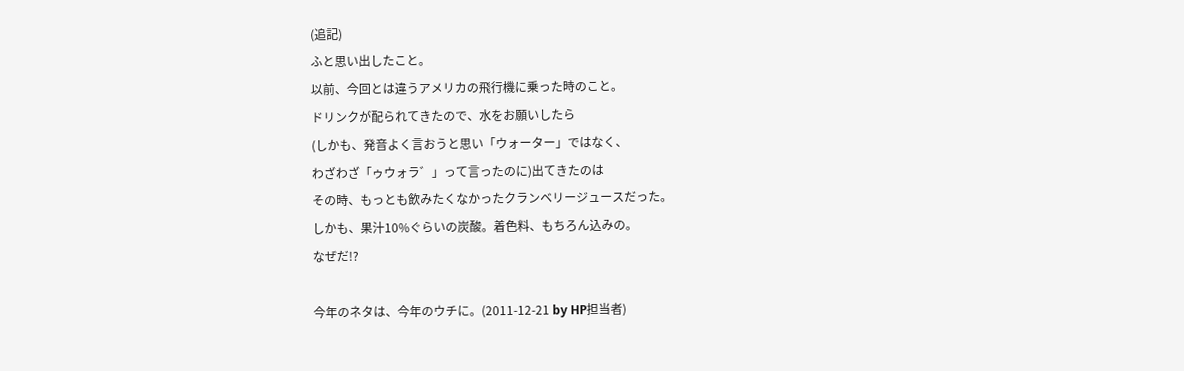(追記)
ふと思い出したこと。
以前、今回とは違うアメリカの飛行機に乗った時のこと。
ドリンクが配られてきたので、水をお願いしたら
(しかも、発音よく言おうと思い「ウォーター」ではなく、
わざわざ「ゥウォラ゛」って言ったのに)出てきたのは
その時、もっとも飲みたくなかったクランベリージュースだった。
しかも、果汁10%ぐらいの炭酸。着色料、もちろん込みの。
なぜだ!?

今年のネタは、今年のウチに。(2011-12-21 by HP担当者)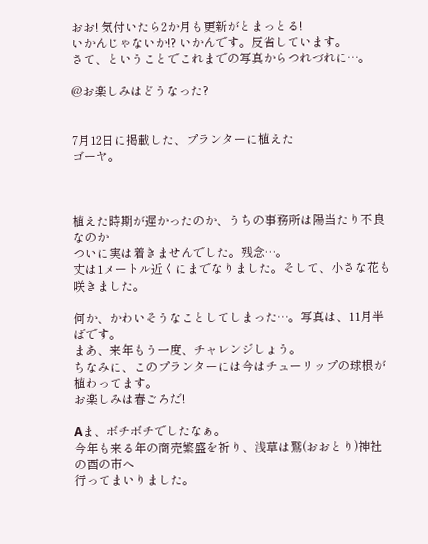おお! 気付いたら2か月も更新がとまっとる!
いかんじゃないか!? いかんです。反省しています。
さて、ということでこれまでの写真からつれづれに…。

@お楽しみはどうなった?


7月12日に掲載した、プランターに植えた
ゴーヤ。



植えた時期が遅かったのか、うちの事務所は陽当たり不良なのか
ついに実は着きませんでした。残念…。
丈は1メートル近くにまでなりました。そして、小さな花も咲きました。

何か、かわいそうなことしてしまった…。写真は、11月半ばです。
まあ、来年もう一度、チャレンジしょう。
ちなみに、このプランターには今はチューリップの球根が植わってます。
お楽しみは春ごろだ!

Aま、ボチボチでしたなぁ。
今年も来る年の商売繁盛を祈り、浅草は鷲(おおとり)神社の酉の市へ
行ってまいりました。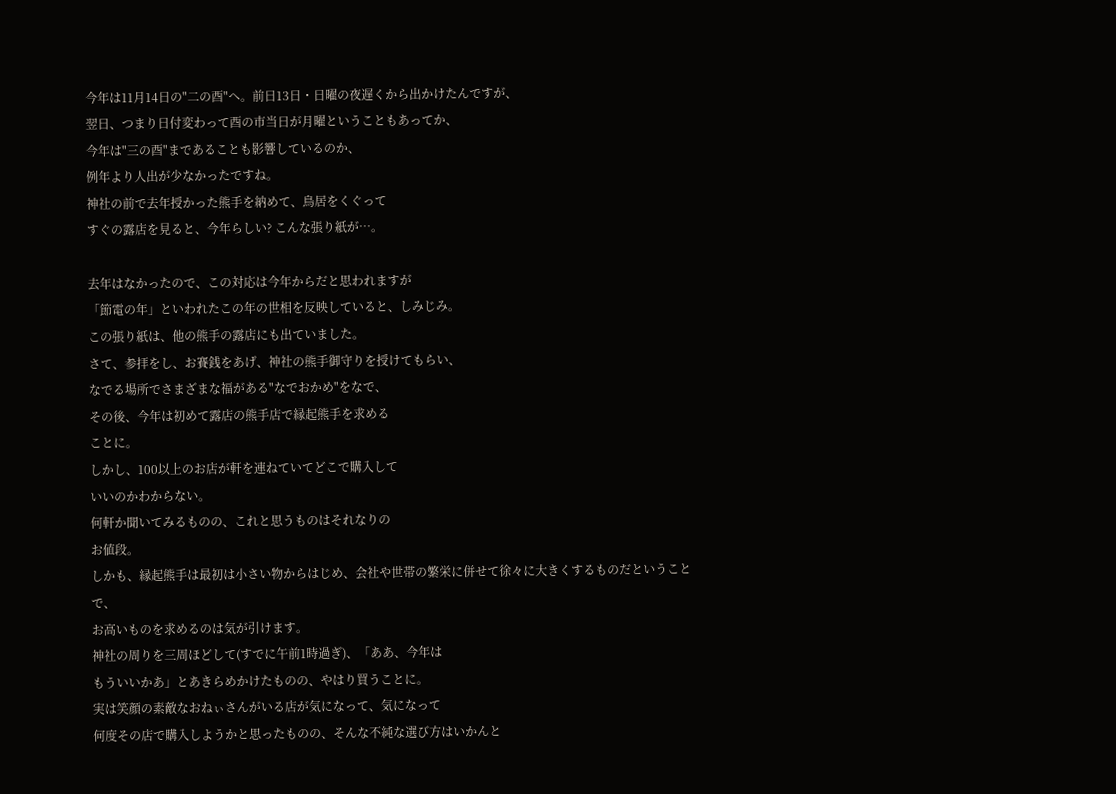今年は11月14日の"二の酉"へ。前日13日・日曜の夜遅くから出かけたんですが、
翌日、つまり日付変わって酉の市当日が月曜ということもあってか、
今年は"三の酉"まであることも影響しているのか、
例年より人出が少なかったですね。
神社の前で去年授かった熊手を納めて、鳥居をくぐって
すぐの露店を見ると、今年らしい? こんな張り紙が…。

去年はなかったので、この対応は今年からだと思われますが
「節電の年」といわれたこの年の世相を反映していると、しみじみ。
この張り紙は、他の熊手の露店にも出ていました。
さて、参拝をし、お賽銭をあげ、神社の熊手御守りを授けてもらい、
なでる場所でさまざまな福がある"なでおかめ"をなで、
その後、今年は初めて露店の熊手店で縁起熊手を求める
ことに。
しかし、100以上のお店が軒を連ねていてどこで購入して
いいのかわからない。
何軒か聞いてみるものの、これと思うものはそれなりの
お値段。
しかも、縁起熊手は最初は小さい物からはじめ、会社や世帯の繁栄に併せて徐々に大きくするものだということで、
お高いものを求めるのは気が引けます。
神社の周りを三周ほどして(すでに午前1時過ぎ)、「ああ、今年は
もういいかあ」とあきらめかけたものの、やはり買うことに。
実は笑顔の素敵なおねぃさんがいる店が気になって、気になって
何度その店で購入しようかと思ったものの、そんな不純な選び方はいかんと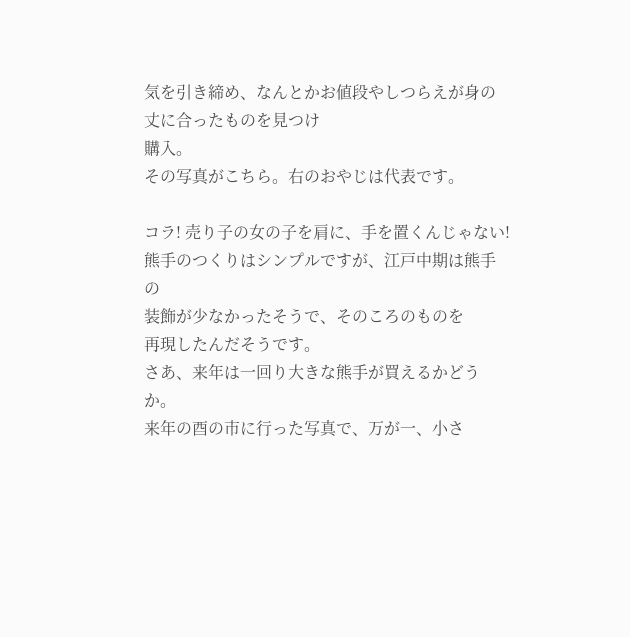気を引き締め、なんとかお値段やしつらえが身の丈に合ったものを見つけ
購入。
その写真がこちら。右のおやじは代表です。

コラ! 売り子の女の子を肩に、手を置くんじゃない!
熊手のつくりはシンプルですが、江戸中期は熊手の
装飾が少なかったそうで、そのころのものを
再現したんだそうです。
さあ、来年は一回り大きな熊手が買えるかどうか。
来年の酉の市に行った写真で、万が一、小さ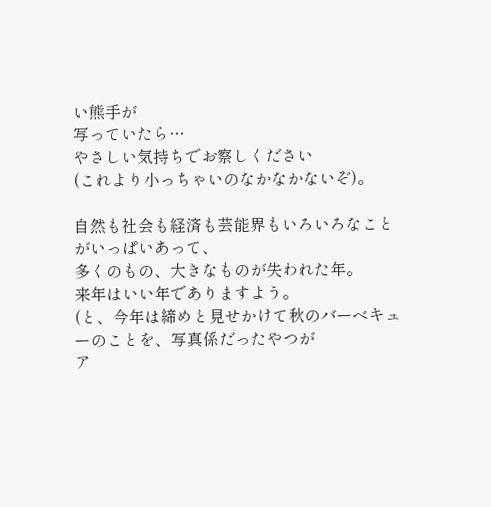い熊手が
写っていたら…
やさしい気持ちでお察しください
(これより小っちゃいのなかなかないぞ)。

自然も社会も経済も芸能界もいろいろなことがいっぱいあって、
多くのもの、大きなものが失われた年。
来年はいい年でありますよう。
(と、今年は締めと見せかけて秋のバーベキューのことを、写真係だったやつが
ア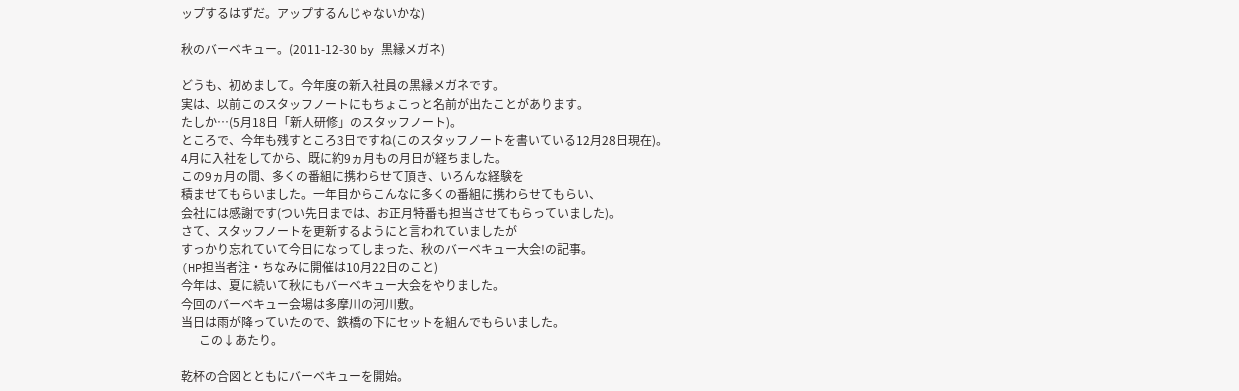ップするはずだ。アップするんじゃないかな)

秋のバーベキュー。(2011-12-30 by 黒縁メガネ)

どうも、初めまして。今年度の新入社員の黒縁メガネです。
実は、以前このスタッフノートにもちょこっと名前が出たことがあります。
たしか…(5月18日「新人研修」のスタッフノート)。
ところで、今年も残すところ3日ですね(このスタッフノートを書いている12月28日現在)。
4月に入社をしてから、既に約9ヵ月もの月日が経ちました。
この9ヵ月の間、多くの番組に携わらせて頂き、いろんな経験を
積ませてもらいました。一年目からこんなに多くの番組に携わらせてもらい、
会社には感謝です(つい先日までは、お正月特番も担当させてもらっていました)。
さて、スタッフノートを更新するようにと言われていましたが
すっかり忘れていて今日になってしまった、秋のバーベキュー大会!の記事。
(HP担当者注・ちなみに開催は10月22日のこと)
今年は、夏に続いて秋にもバーベキュー大会をやりました。
今回のバーベキュー会場は多摩川の河川敷。
当日は雨が降っていたので、鉄橋の下にセットを組んでもらいました。
      この↓あたり。

乾杯の合図とともにバーベキューを開始。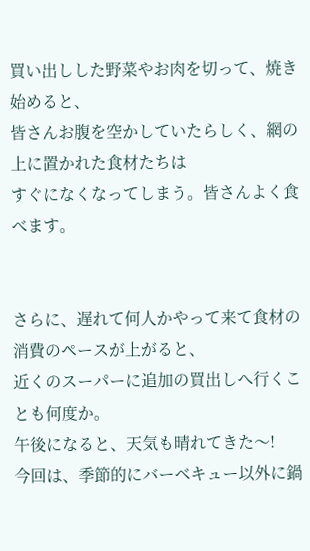買い出しした野菜やお肉を切って、焼き始めると、
皆さんお腹を空かしていたらしく、網の上に置かれた食材たちは
すぐになくなってしまう。皆さんよく食べます。


さらに、遅れて何人かやって来て食材の消費のペースが上がると、
近くのスーパーに追加の買出しへ行くことも何度か。
午後になると、天気も晴れてきた〜!
今回は、季節的にバーベキュー以外に鍋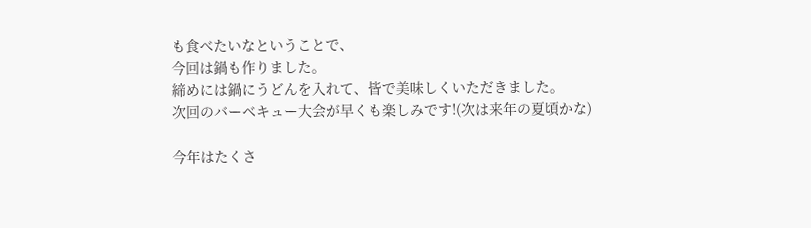も食べたいなということで、
今回は鍋も作りました。
締めには鍋にうどんを入れて、皆で美味しくいただきました。
次回のバーベキュー大会が早くも楽しみです!(次は来年の夏頃かな)

今年はたくさ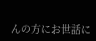んの方にお世話に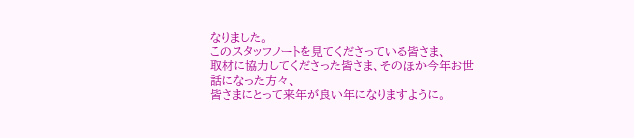なりました。
このスタッフノートを見てくださっている皆さま、
取材に協力してくださった皆さま、そのほか今年お世話になった方々、
皆さまにとって来年が良い年になりますように。